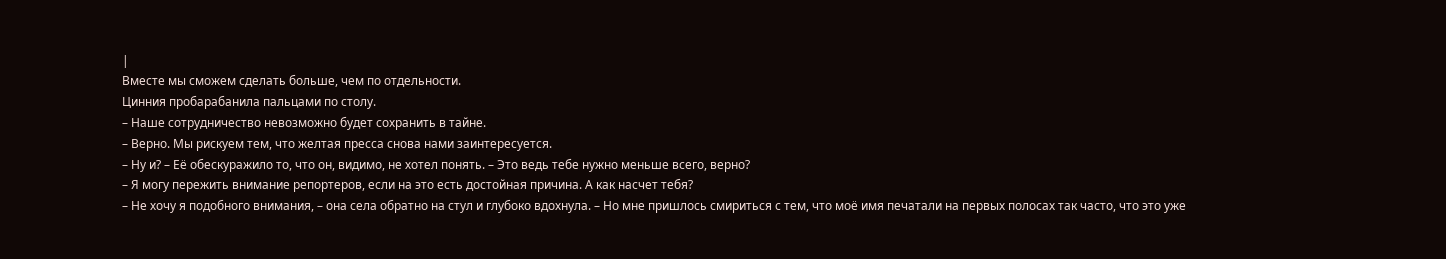|
Вместе мы сможем сделать больше, чем по отдельности.
Цинния пробарабанила пальцами по столу.
– Наше сотрудничество невозможно будет сохранить в тайне.
– Верно. Мы рискуем тем, что желтая пресса снова нами заинтересуется.
– Ну и? – Её обескуражило то, что он, видимо, не хотел понять. – Это ведь тебе нужно меньше всего, верно?
– Я могу пережить внимание репортеров, если на это есть достойная причина. А как насчет тебя?
– Не хочу я подобного внимания, – она села обратно на стул и глубоко вдохнула. – Но мне пришлось смириться с тем, что моё имя печатали на первых полосах так часто, что это уже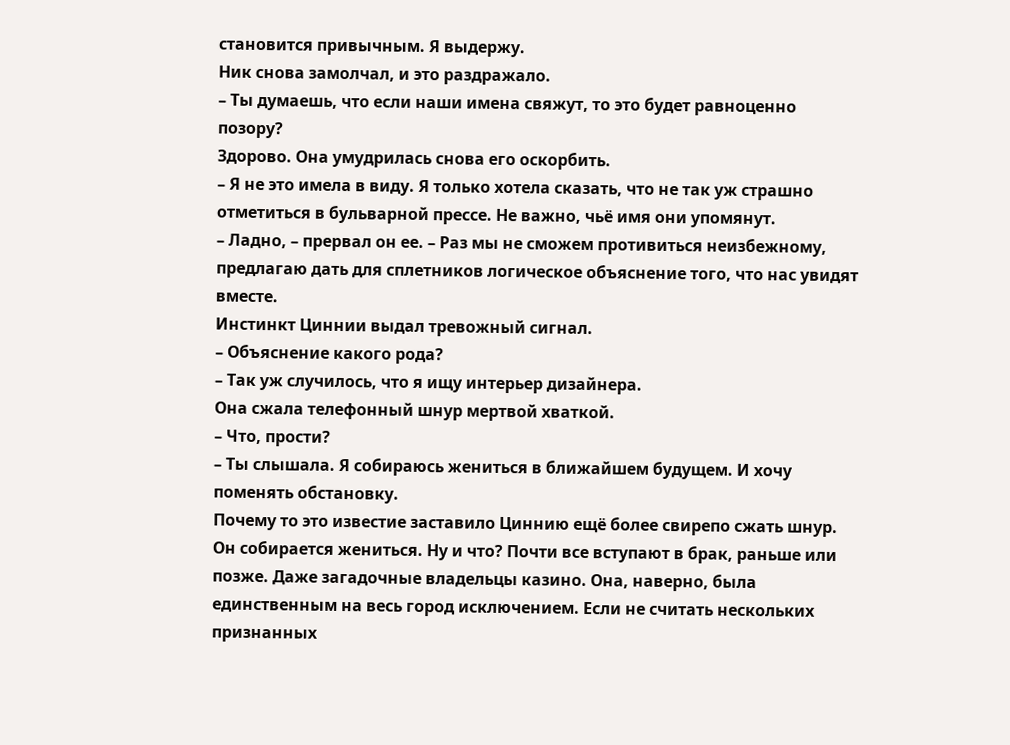становится привычным. Я выдержу.
Ник снова замолчал, и это раздражало.
– Ты думаешь, что если наши имена свяжут, то это будет равноценно позору?
Здорово. Она умудрилась снова его оскорбить.
– Я не это имела в виду. Я только хотела сказать, что не так уж страшно отметиться в бульварной прессе. Не важно, чьё имя они упомянут.
– Ладно, – прервал он ее. – Раз мы не сможем противиться неизбежному, предлагаю дать для сплетников логическое объяснение того, что нас увидят вместе.
Инстинкт Циннии выдал тревожный сигнал.
– Объяснение какого рода?
– Так уж случилось, что я ищу интерьер дизайнера.
Она сжала телефонный шнур мертвой хваткой.
– Что, прости?
– Ты слышала. Я собираюсь жениться в ближайшем будущем. И хочу поменять обстановку.
Почему то это известие заставило Циннию ещё более свирепо сжать шнур. Он собирается жениться. Ну и что? Почти все вступают в брак, раньше или позже. Даже загадочные владельцы казино. Она, наверно, была единственным на весь город исключением. Если не считать нескольких признанных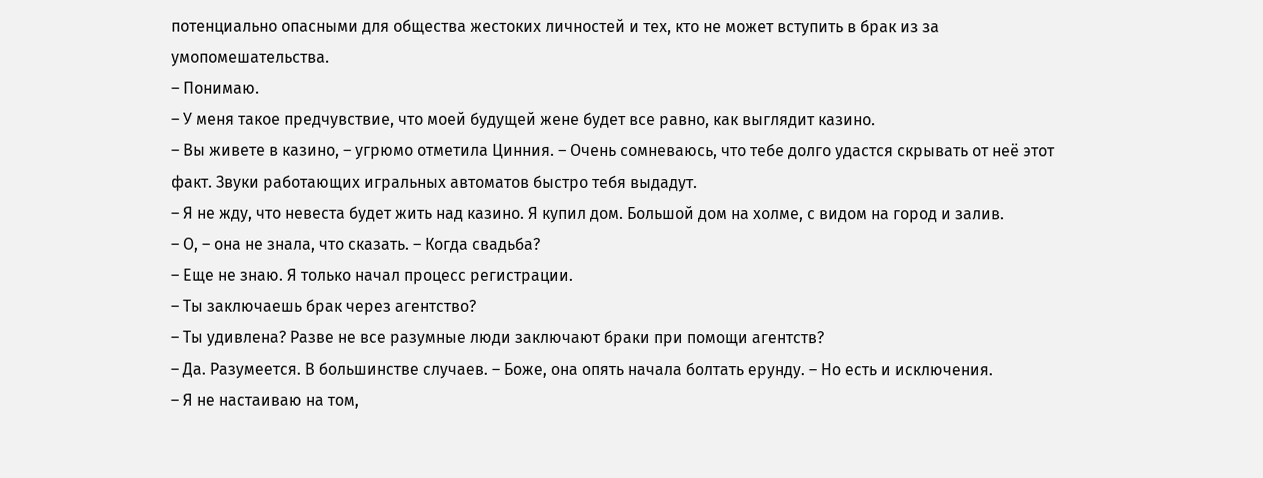потенциально опасными для общества жестоких личностей и тех, кто не может вступить в брак из за умопомешательства.
– Понимаю.
– У меня такое предчувствие, что моей будущей жене будет все равно, как выглядит казино.
– Вы живете в казино, – угрюмо отметила Цинния. – Очень сомневаюсь, что тебе долго удастся скрывать от неё этот факт. Звуки работающих игральных автоматов быстро тебя выдадут.
– Я не жду, что невеста будет жить над казино. Я купил дом. Большой дом на холме, с видом на город и залив.
– О, – она не знала, что сказать. – Когда свадьба?
– Еще не знаю. Я только начал процесс регистрации.
– Ты заключаешь брак через агентство?
– Ты удивлена? Разве не все разумные люди заключают браки при помощи агентств?
– Да. Разумеется. В большинстве случаев. – Боже, она опять начала болтать ерунду. – Но есть и исключения.
– Я не настаиваю на том,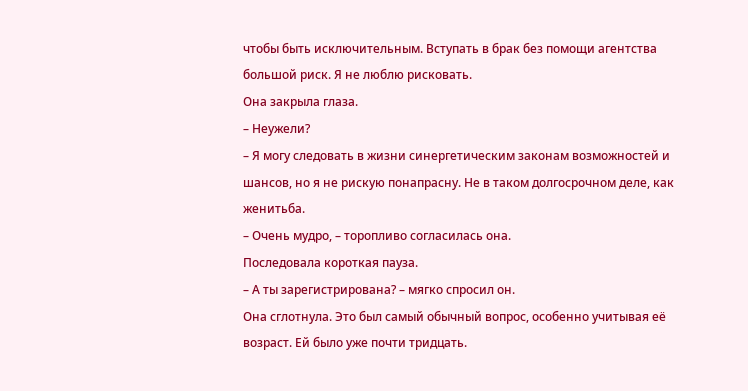чтобы быть исключительным. Вступать в брак без помощи агентства большой риск. Я не люблю рисковать.
Она закрыла глаза.
– Неужели?
– Я могу следовать в жизни синергетическим законам возможностей и шансов, но я не рискую понапрасну. Не в таком долгосрочном деле, как женитьба.
– Очень мудро, – торопливо согласилась она.
Последовала короткая пауза.
– А ты зарегистрирована? – мягко спросил он.
Она сглотнула. Это был самый обычный вопрос, особенно учитывая её возраст. Ей было уже почти тридцать.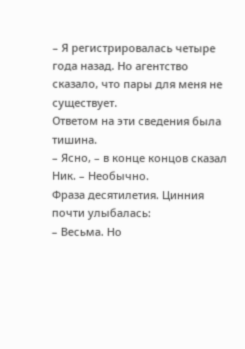– Я регистрировалась четыре года назад. Но агентство сказало, что пары для меня не существует.
Ответом на эти сведения была тишина.
– Ясно, – в конце концов сказал Ник. – Необычно.
Фраза десятилетия. Цинния почти улыбалась:
– Весьма. Но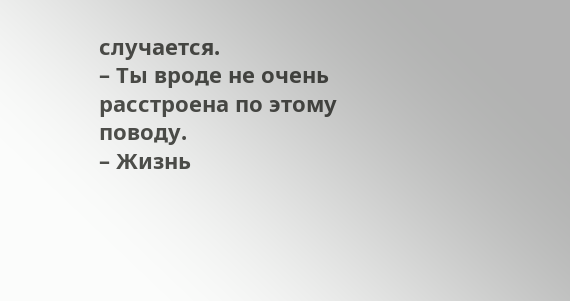случается.
– Ты вроде не очень расстроена по этому поводу.
– Жизнь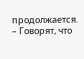продолжается.
– Говорят, что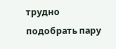трудно подобрать пару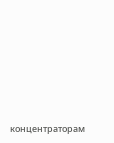концентраторам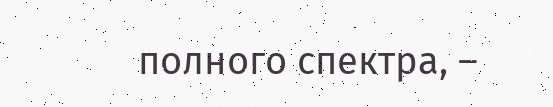полного спектра, –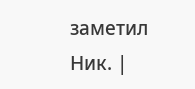заметил Ник. |